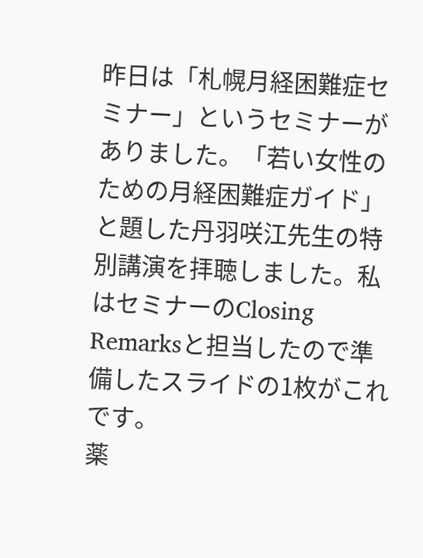昨日は「札幌月経困難症セミナー」というセミナーがありました。「若い女性のための月経困難症ガイド」と題した丹羽咲江先生の特別講演を拝聴しました。私はセミナーのClosing Remarksと担当したので準備したスライドの1枚がこれです。
薬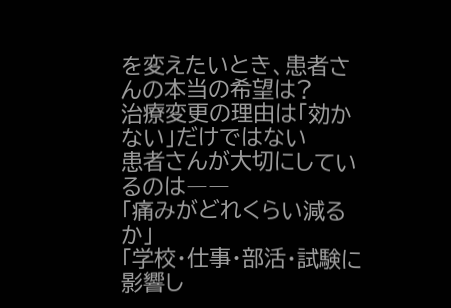を変えたいとき、患者さんの本当の希望は?
治療変更の理由は「効かない」だけではない
患者さんが大切にしているのは――
「痛みがどれくらい減るか」
「学校・仕事・部活・試験に影響し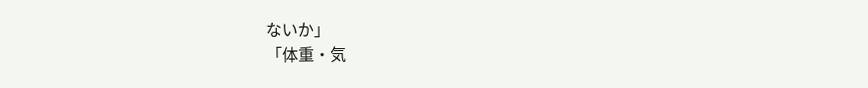ないか」
「体重・気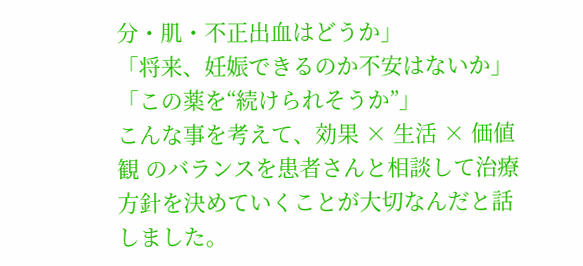分・肌・不正出血はどうか」
「将来、妊娠できるのか不安はないか」
「この薬を“続けられそうか”」
こんな事を考えて、効果 × 生活 × 価値観 のバランスを患者さんと相談して治療方針を決めていくことが大切なんだと話しました。